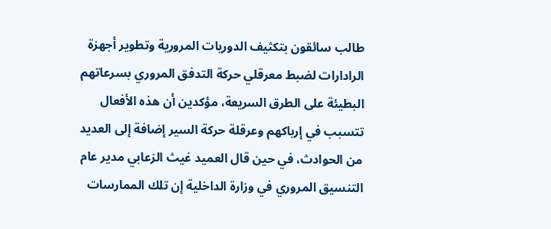طالب سائقون بتكثيف الدوريات المرورية وتطوير أجهزة الرادارات لضبط معرقلي حركة التدفق المروري بسرعاتهم البطيئة على الطرق السريعة، مؤكدين أن هذه الأفعال تتسبب في إرباكهم وعرقلة حركة السير إضافة إلى العديد من الحوادث، في حين قال العميد غيث الزعابي مدير عام التنسيق المروري في وزارة الداخلية إن تلك الممارسات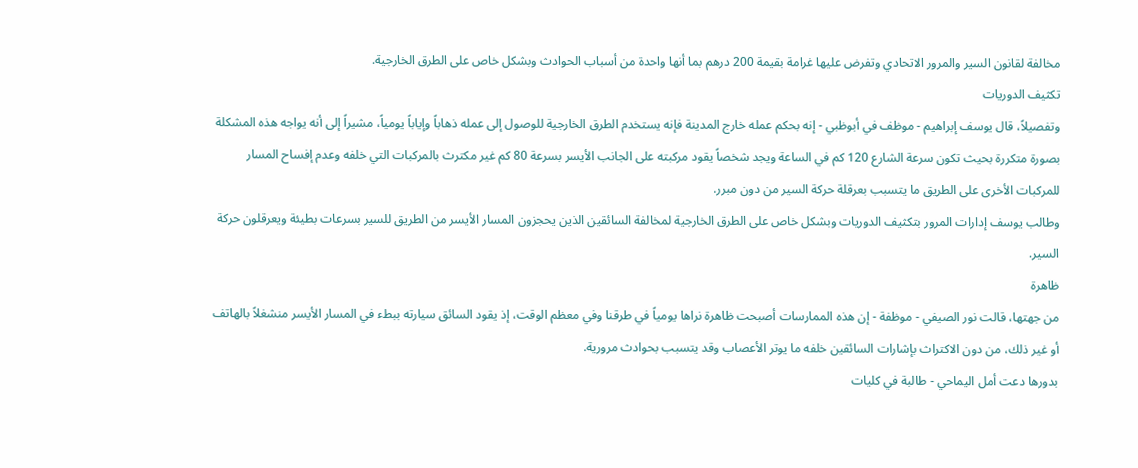مخالفة لقانون السير والمرور الاتحادي وتفرض عليها غرامة بقيمة 200 درهم بما أنها واحدة من أسباب الحوادث وبشكل خاص على الطرق الخارجية.
تكثيف الدوريات
وتفصيلاً، قال يوسف إبراهيم - موظف في أبوظبي - إنه بحكم عمله خارج المدينة فإنه يستخدم الطرق الخارجية للوصول إلى عمله ذهاباً وإياباً يومياً، مشيراً إلى أنه يواجه هذه المشكلة بصورة متكررة بحيث تكون سرعة الشارع 120 كم في الساعة ويجد شخصاً يقود مركبته على الجانب الأيسر بسرعة 80 كم غير مكترث بالمركبات التي خلفه وعدم إفساح المسار للمركبات الأخرى على الطريق ما يتسبب بعرقلة حركة السير من دون مبرر.
وطالب يوسف إدارات المرور بتكثيف الدوريات وبشكل خاص على الطرق الخارجية لمخالفة السائقين الذين يحجزون المسار الأيسر من الطريق للسير بسرعات بطيئة ويعرقلون حركة السير.
ظاهرة
من جهتها، قالت نور الصيفي - موظفة - إن هذه الممارسات أصبحت ظاهرة نراها يومياً في طرقنا وفي معظم الوقت، إذ يقود السائق سيارته ببطء في المسار الأيسر منشغلاً بالهاتف أو غير ذلك، من دون الاكتراث بإشارات السائقين خلفه ما يوتر الأعصاب وقد يتسبب بحوادث مرورية.
بدورها دعت أمل اليماحي - طالبة في كليات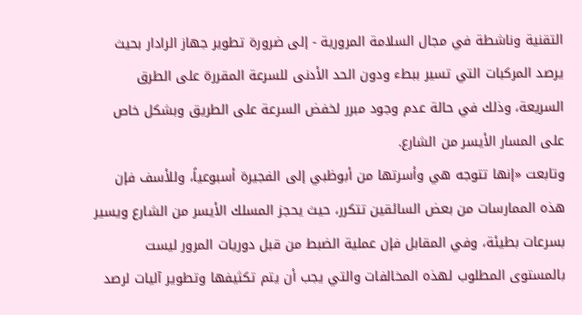التقنية وناشطة في مجال السلامة المرورية - إلى ضرورة تطوير جهاز الرادار بحيث يرصد المركبات التي تسير ببطء ودون الحد الأدنى للسرعة المقررة على الطرق السريعة، وذلك في حالة عدم وجود مبرر لخفض السرعة على الطريق وبشكل خاص على المسار الأيسر من الشارع.
وتابعت «إنها تتوجه هي وأسرتها من أبوظبي إلى الفجيرة أسبوعياً، وللأسف فإن هذه الممارسات من بعض السائقين تتكرر، حيث يحجز المسلك الأيسر من الشارع ويسير بسرعات بطيئة، وفي المقابل فإن عملية الضبط من قبل دوريات المرور ليست بالمستوى المطلوب لهذه المخالفات والتي يجب أن يتم تكثيفها وتطوير آليات لرصد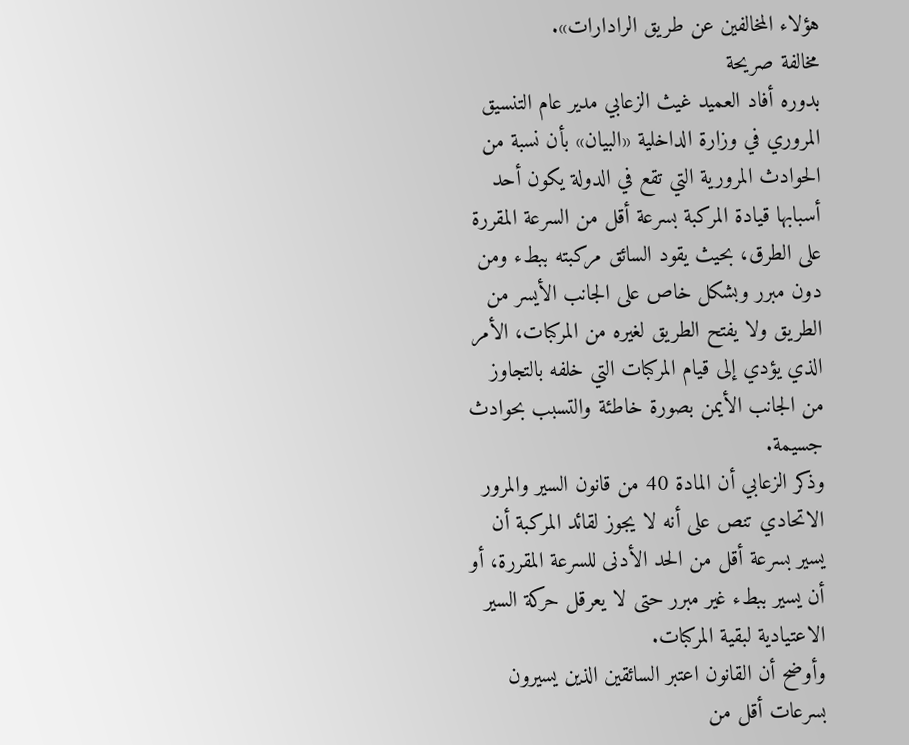هؤلاء المخالفين عن طريق الرادارات».
مخالفة صريحة
بدوره أفاد العميد غيث الزعابي مدير عام التنسيق المروري في وزارة الداخلية «البيان» بأن نسبة من الحوادث المرورية التي تقع في الدولة يكون أحد أسبابها قيادة المركبة بسرعة أقل من السرعة المقررة على الطرق، بحيث يقود السائق مركبته ببطء ومن دون مبرر وبشكل خاص على الجانب الأيسر من الطريق ولا يفتح الطريق لغيره من المركبات، الأمر الذي يؤدي إلى قيام المركبات التي خلفه بالتجاوز من الجانب الأيمن بصورة خاطئة والتسبب بحوادث جسيمة.
وذكر الزعابي أن المادة 40 من قانون السير والمرور الاتحادي تنص على أنه لا يجوز لقائد المركبة أن يسير بسرعة أقل من الحد الأدنى للسرعة المقررة، أو أن يسير ببطء غير مبرر حتى لا يعرقل حركة السير الاعتيادية لبقية المركبات.
وأوضح أن القانون اعتبر السائقين الذين يسيرون بسرعات أقل من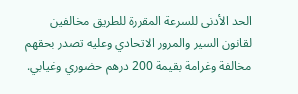الحد الأدنى للسرعة المقررة للطريق مخالفين لقانون السير والمرور الاتحادي وعليه تصدر بحقهم مخالفة وغرامة بقيمة 200 درهم حضوري وغيابي.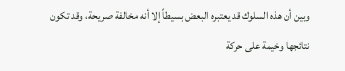وبين أن هذه السلوك قد يعتبره البعض بسيطاً إلا أنه مخالفة صريحة، وقد تكون نتائجها وخيمة على حركة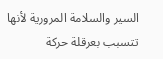السير والسلامة المرورية لأنها تتسبب بعرقلة حركة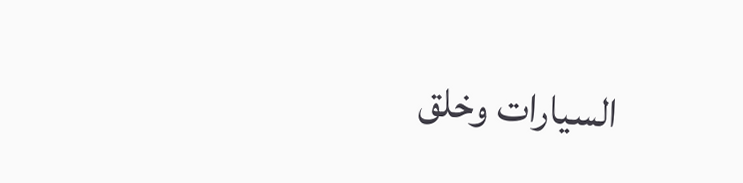السيارات وخلق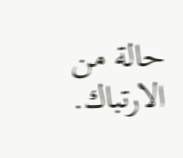حالة من الارتباك.